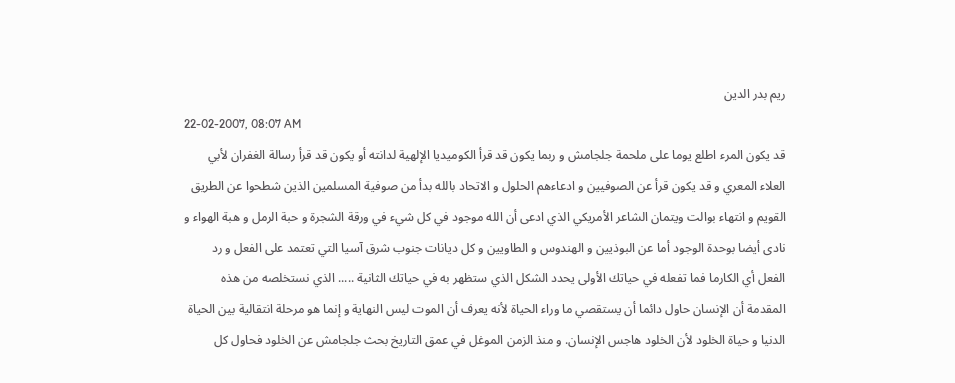ريم بدر الدين
22-02-2007, 08:07 AM
قد يكون المرء اطلع يوما على ملحمة جلجامش و ربما يكون قد قرأ الكوميديا الإلهية لدانته أو يكون قد قرأ رسالة الغفران لأبي العلاء المعري و قد يكون قرأ عن الصوفيين و ادعاءهم الحلول و الاتحاد بالله بدأ من صوفية المسلمين الذين شطحوا عن الطريق القويم و انتهاء بوالت ويتمان الشاعر الأمريكي الذي ادعى أن الله موجود في كل شيء في ورقة الشجرة و حبة الرمل و هبة الهواء و نادى أيضا بوحدة الوجود أما عن البوذيين و الهندوس و الطاويين و كل ديانات جنوب شرق آسيا التي تعتمد على الفعل و رد الفعل أي الكارما فما تفعله في حياتك الأولى يحدد الشكل الذي ستظهر به في حياتك الثانية ..... الذي نستخلصه من هذه المقدمة أن الإنسان حاول دائما أن يستقصي ما وراء الحياة لأنه يعرف أن الموت ليس النهاية و إنما هو مرحلة انتقالية بين الحياة الدنيا و حياة الخلود لأن الخلود هاجس الإنسان. و منذ الزمن الموغل في عمق التاريخ بحث جلجامش عن الخلود فحاول كل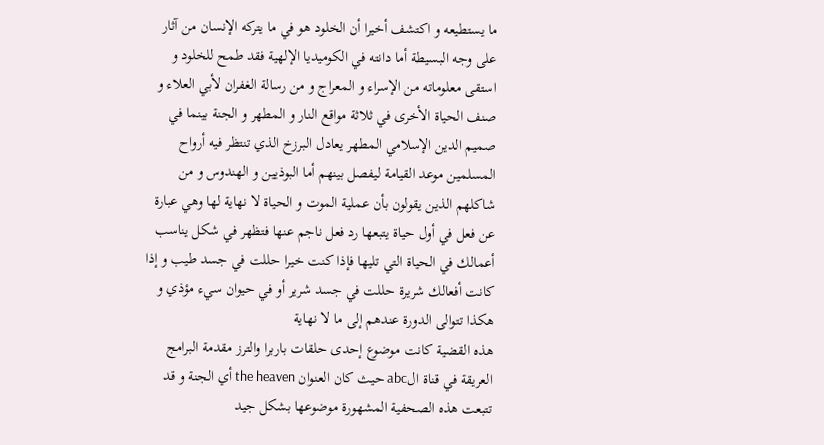ما يستطيعه و اكتشف أخيرا أن الخلود هو في ما يتركه الإنسان من آثار على وجه البسيطة أما دانته في الكوميديا الإلهية فقد طمح للخلود و استقى معلوماته من الإسراء و المعراج و من رسالة الغفران لأبي العلاء و صنف الحياة الأخرى في ثلاثة مواقع النار و المطهر و الجنة بينما في صميم الدين الإسلامي المطهر يعادل البرزخ الذي تنتظر فيه أرواح المسلمين موعد القيامة ليفصل بينهم أما البوذيين و الهندوس و من شاكلهم الذين يقولون بأن عملية الموت و الحياة لا نهاية لها وهي عبارة عن فعل في أول حياة يتبعها رد فعل ناجم عنها فتظهر في شكل يناسب أعمالك في الحياة التي تليها فإذا كنت خيرا حللت في جسد طيب و إذا كانت أفعالك شريرة حللت في جسد شرير أو في حيوان سيء مؤذي و هكذا تتوالى الدورة عندهم إلى ما لا نهاية
هذه القضية كانت موضوع إحدى حلقات باربرا والترز مقدمة البرامج العريقة في قناة الabc حيث كان العنوان the heaven أي الجنة و قد تتبعت هذه الصحفية المشهورة موضوعها بشكل جيد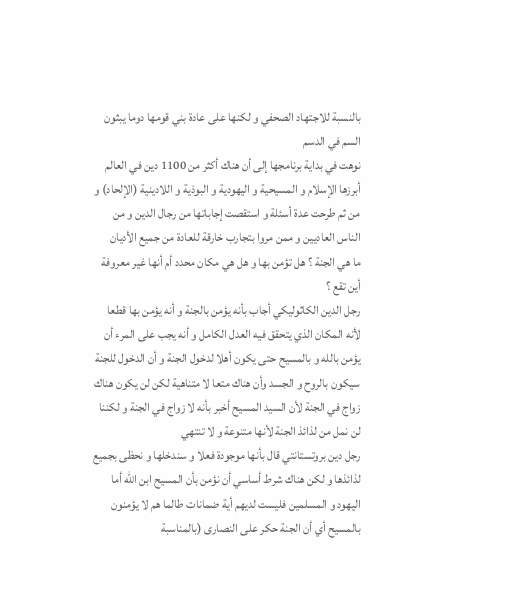بالنسبة للاجتهاد الصحفي و لكنها على عادة بني قومها دوما يبثون السم في الدسم
نوهت في بداية برنامجها إلى أن هناك أكثر من 1100 دين في العالم أبرزها الإسلام و المسيحية و اليهودية و البوذية و اللادينية (الإلحاد) و من ثم طرحت عدة أسئلة و استقصت إجاباتها من رجال الدين و من الناس العاديين و ممن مروا بتجارب خارقة للعادة من جميع الأديان
ما هي الجنة ؟ هل تؤمن بها و هل هي مكان محدد أم أنها غير معروفة أين تقع ؟
رجل الدين الكاثوليكي أجاب بأنه يؤمن بالجنة و أنه يؤمن بها قطعا لأنه المكان الذي يتحقق فيه العدل الكامل و أنه يجب على المرء أن يؤمن بالله و بالمسيح حتى يكون أهلا لدخول الجنة و أن الدخول للجنة سيكون بالروح و الجسد وأن هناك متعا لا متناهية لكن لن يكون هناك زواج في الجنة لأن السيد المسيح أخبر بأنه لا زواج في الجنة و لكننا لن نمل من لذائذ الجنة لأنها متنوعة و لا تنتهي
رجل دين بروتستانتي قال بأنها موجودة فعلا و سندخلها و نحظى بجميع لذائذها و لكن هناك شرط أساسي أن نؤمن بأن المسيح ابن الله أما اليهود و المسلمين فليست لديهم أية ضمانات طالما هم لا يؤمنون بالمسيح أي أن الجنة حكر على النصارى (بالمناسبة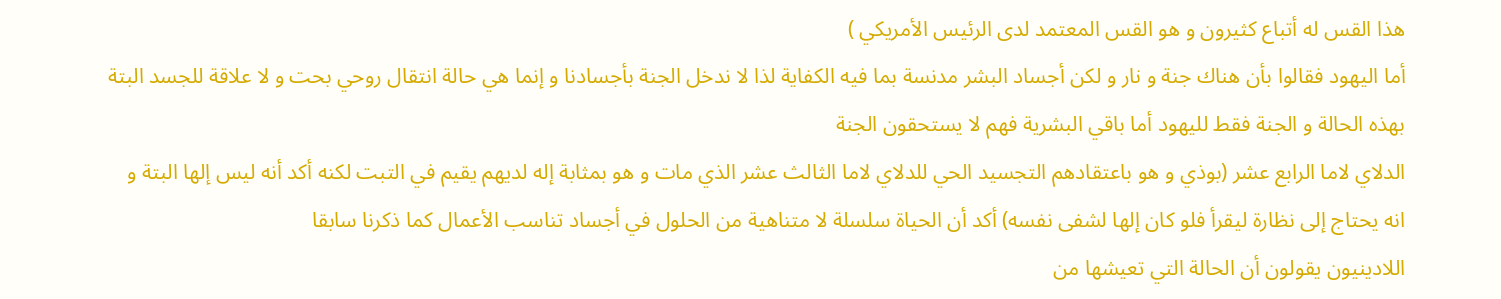هذا القس له أتباع كثيرون و هو القس المعتمد لدى الرئيس الأمريكي )
أما اليهود فقالوا بأن هناك جنة و نار و لكن أجساد البشر مدنسة بما فيه الكفاية لذا لا ندخل الجنة بأجسادنا و إنما هي حالة انتقال روحي بحت و لا علاقة للجسد البتة بهذه الحالة و الجنة فقط لليهود أما باقي البشرية فهم لا يستحقون الجنة
الدلاي لاما الرابع عشر (بوذي و هو باعتقادهم التجسيد الحي للدلاي لاما الثالث عشر الذي مات و هو بمثابة إله لديهم يقيم في التبت لكنه أكد أنه ليس إلها البتة و انه يحتاج إلى نظارة ليقرأ فلو كان إلها لشفى نفسه) أكد أن الحياة سلسلة لا متناهية من الحلول في أجساد تناسب الأعمال كما ذكرنا سابقا
اللادينيون يقولون أن الحالة التي تعيشها من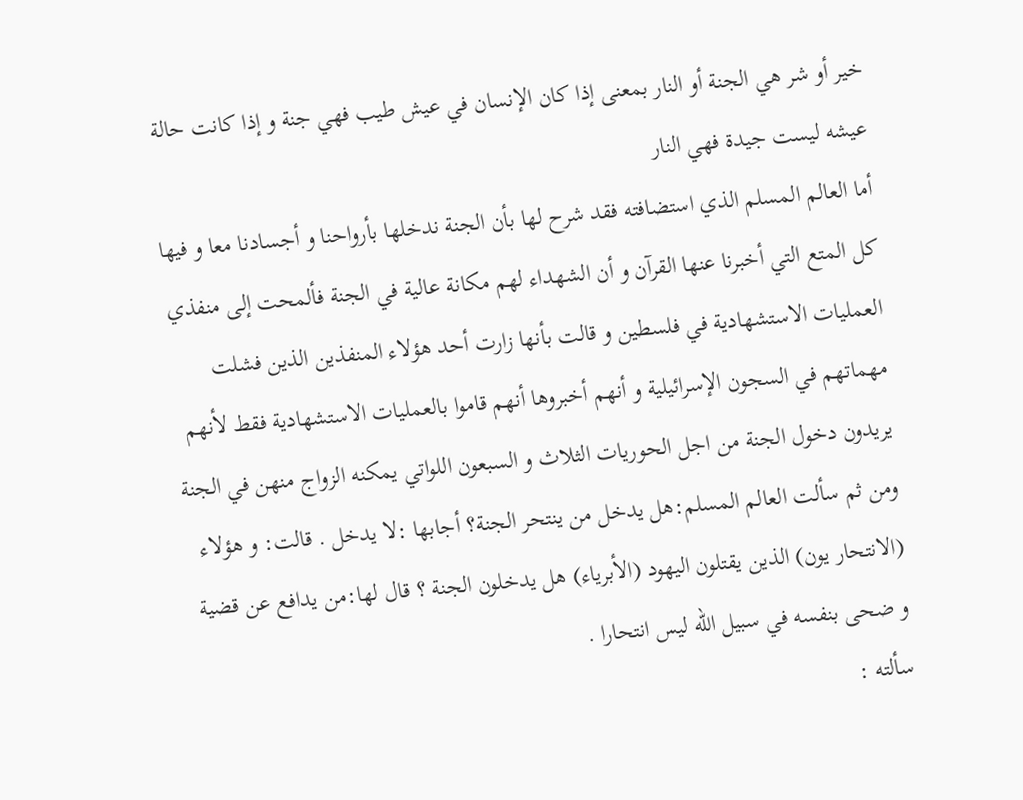خير أو شر هي الجنة أو النار بمعنى إذا كان الإنسان في عيش طيب فهي جنة و إذا كانت حالة عيشه ليست جيدة فهي النار
أما العالم المسلم الذي استضافته فقد شرح لها بأن الجنة ندخلها بأرواحنا و أجسادنا معا و فيها كل المتع التي أخبرنا عنها القرآن و أن الشهداء لهم مكانة عالية في الجنة فألمحت إلى منفذي العمليات الاستشهادية في فلسطين و قالت بأنها زارت أحد هؤلاء المنفذين الذين فشلت مهماتهم في السجون الإسرائيلية و أنهم أخبروها أنهم قاموا بالعمليات الاستشهادية فقط لأنهم يريدون دخول الجنة من اجل الحوريات الثلاث و السبعون اللواتي يمكنه الزواج منهن في الجنة ومن ثم سألت العالم المسلم:هل يدخل من ينتحر الجنة؟ أجابها :لا يدخل . قالت: و هؤلاء (الانتحار يون) الذين يقتلون اليهود (الأبرياء) هل يدخلون الجنة ؟ قال لها:من يدافع عن قضية و ضحى بنفسه في سبيل الله ليس انتحارا .
سألته :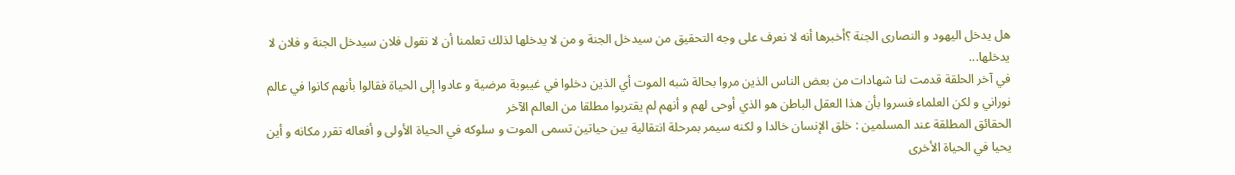هل يدخل اليهود و النصارى الجنة ؟أخبرها أنه لا نعرف على وجه التحقيق من سيدخل الجنة و من لا يدخلها لذلك تعلمنا أن لا نقول فلان سيدخل الجنة و فلان لا يدخلها...
في آخر الحلقة قدمت لنا شهادات من بعض الناس الذين مروا بحالة شبه الموت أي الذين دخلوا في غيبوبة مرضية و عادوا إلى الحياة فقالوا بأنهم كانوا في عالم نوراني و لكن العلماء فسروا بأن هذا العقل الباطن هو الذي أوحى لهم و أنهم لم يقتربوا مطلقا من العالم الآخر
الحقائق المطلقة عند المسلمين : خلق الإنسان خالدا و لكنه سيمر بمرحلة انتقالية بين حياتين تسمى الموت و سلوكه في الحياة الأولى و أفعاله تقرر مكانه و أين يحيا في الحياة الأخرى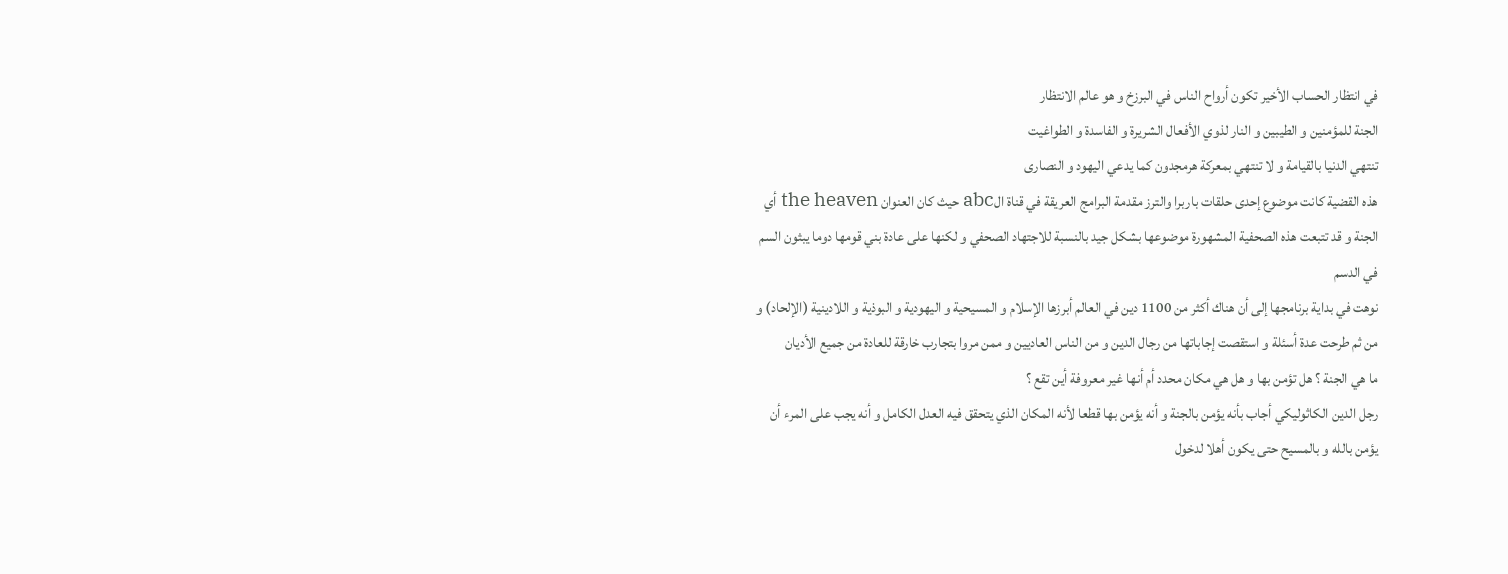في انتظار الحساب الأخير تكون أرواح الناس في البرزخ و هو عالم الانتظار
الجنة للمؤمنين و الطيبين و النار لذوي الأفعال الشريرة و الفاسدة و الطواغيت
تنتهي الدنيا بالقيامة و لا تنتهي بمعركة هرمجدون كما يدعي اليهود و النصارى
هذه القضية كانت موضوع إحدى حلقات باربرا والترز مقدمة البرامج العريقة في قناة الabc حيث كان العنوان the heaven أي الجنة و قد تتبعت هذه الصحفية المشهورة موضوعها بشكل جيد بالنسبة للاجتهاد الصحفي و لكنها على عادة بني قومها دوما يبثون السم في الدسم
نوهت في بداية برنامجها إلى أن هناك أكثر من 1100 دين في العالم أبرزها الإسلام و المسيحية و اليهودية و البوذية و اللادينية (الإلحاد) و من ثم طرحت عدة أسئلة و استقصت إجاباتها من رجال الدين و من الناس العاديين و ممن مروا بتجارب خارقة للعادة من جميع الأديان
ما هي الجنة ؟ هل تؤمن بها و هل هي مكان محدد أم أنها غير معروفة أين تقع ؟
رجل الدين الكاثوليكي أجاب بأنه يؤمن بالجنة و أنه يؤمن بها قطعا لأنه المكان الذي يتحقق فيه العدل الكامل و أنه يجب على المرء أن يؤمن بالله و بالمسيح حتى يكون أهلا لدخول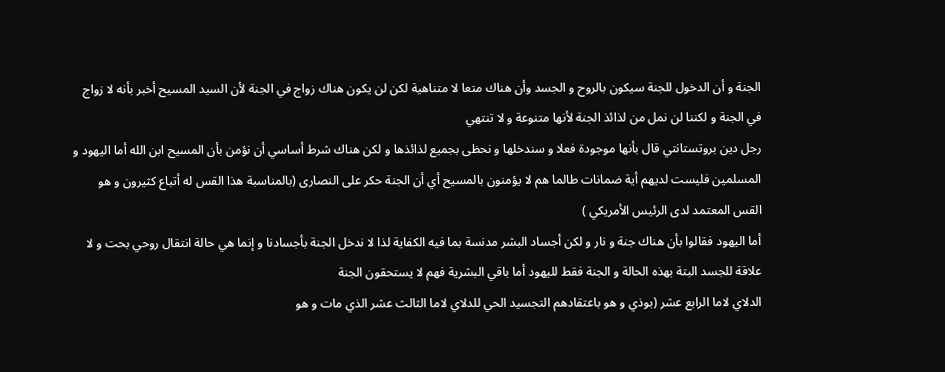الجنة و أن الدخول للجنة سيكون بالروح و الجسد وأن هناك متعا لا متناهية لكن لن يكون هناك زواج في الجنة لأن السيد المسيح أخبر بأنه لا زواج في الجنة و لكننا لن نمل من لذائذ الجنة لأنها متنوعة و لا تنتهي
رجل دين بروتستانتي قال بأنها موجودة فعلا و سندخلها و نحظى بجميع لذائذها و لكن هناك شرط أساسي أن نؤمن بأن المسيح ابن الله أما اليهود و المسلمين فليست لديهم أية ضمانات طالما هم لا يؤمنون بالمسيح أي أن الجنة حكر على النصارى (بالمناسبة هذا القس له أتباع كثيرون و هو القس المعتمد لدى الرئيس الأمريكي )
أما اليهود فقالوا بأن هناك جنة و نار و لكن أجساد البشر مدنسة بما فيه الكفاية لذا لا ندخل الجنة بأجسادنا و إنما هي حالة انتقال روحي بحت و لا علاقة للجسد البتة بهذه الحالة و الجنة فقط لليهود أما باقي البشرية فهم لا يستحقون الجنة
الدلاي لاما الرابع عشر (بوذي و هو باعتقادهم التجسيد الحي للدلاي لاما الثالث عشر الذي مات و هو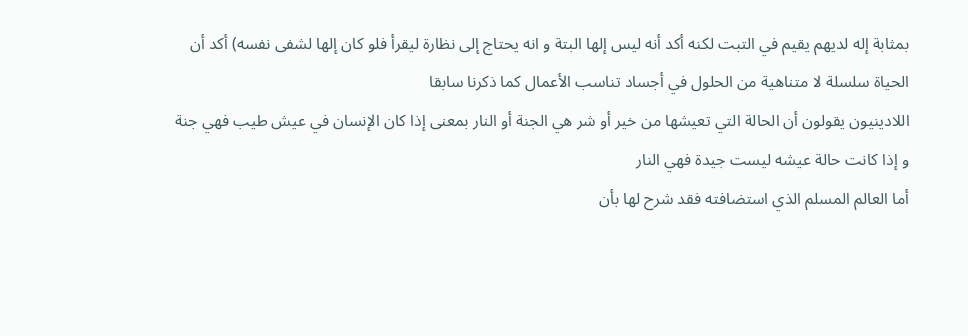بمثابة إله لديهم يقيم في التبت لكنه أكد أنه ليس إلها البتة و انه يحتاج إلى نظارة ليقرأ فلو كان إلها لشفى نفسه) أكد أن الحياة سلسلة لا متناهية من الحلول في أجساد تناسب الأعمال كما ذكرنا سابقا
اللادينيون يقولون أن الحالة التي تعيشها من خير أو شر هي الجنة أو النار بمعنى إذا كان الإنسان في عيش طيب فهي جنة و إذا كانت حالة عيشه ليست جيدة فهي النار
أما العالم المسلم الذي استضافته فقد شرح لها بأن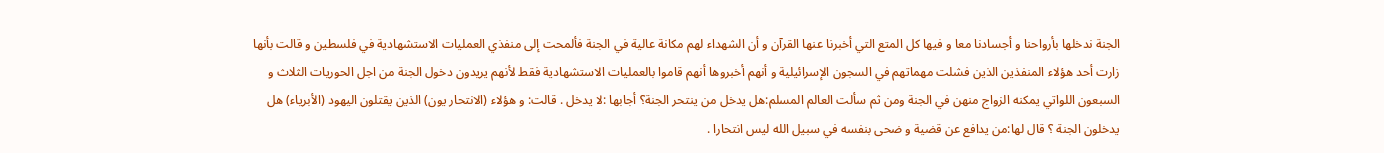الجنة ندخلها بأرواحنا و أجسادنا معا و فيها كل المتع التي أخبرنا عنها القرآن و أن الشهداء لهم مكانة عالية في الجنة فألمحت إلى منفذي العمليات الاستشهادية في فلسطين و قالت بأنها زارت أحد هؤلاء المنفذين الذين فشلت مهماتهم في السجون الإسرائيلية و أنهم أخبروها أنهم قاموا بالعمليات الاستشهادية فقط لأنهم يريدون دخول الجنة من اجل الحوريات الثلاث و السبعون اللواتي يمكنه الزواج منهن في الجنة ومن ثم سألت العالم المسلم:هل يدخل من ينتحر الجنة؟ أجابها :لا يدخل . قالت: و هؤلاء (الانتحار يون) الذين يقتلون اليهود (الأبرياء) هل يدخلون الجنة ؟ قال لها:من يدافع عن قضية و ضحى بنفسه في سبيل الله ليس انتحارا .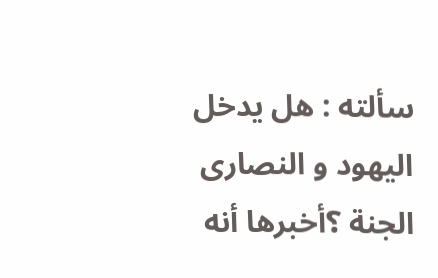سألته : هل يدخل اليهود و النصارى الجنة ؟أخبرها أنه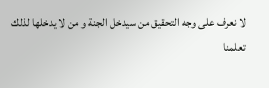لا نعرف على وجه التحقيق من سيدخل الجنة و من لا يدخلها لذلك تعلمنا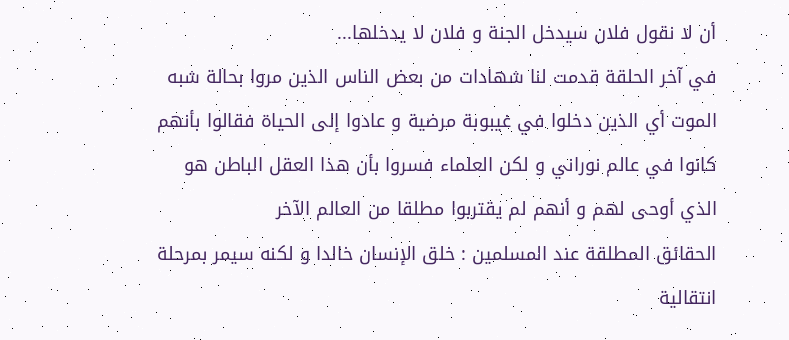أن لا نقول فلان سيدخل الجنة و فلان لا يدخلها...
في آخر الحلقة قدمت لنا شهادات من بعض الناس الذين مروا بحالة شبه الموت أي الذين دخلوا في غيبوبة مرضية و عادوا إلى الحياة فقالوا بأنهم كانوا في عالم نوراني و لكن العلماء فسروا بأن هذا العقل الباطن هو الذي أوحى لهم و أنهم لم يقتربوا مطلقا من العالم الآخر
الحقائق المطلقة عند المسلمين : خلق الإنسان خالدا و لكنه سيمر بمرحلة انتقالية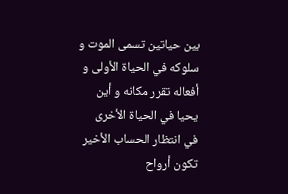بين حياتين تسمى الموت و سلوكه في الحياة الأولى و أفعاله تقرر مكانه و أين يحيا في الحياة الأخرى
في انتظار الحساب الأخير تكون أرواح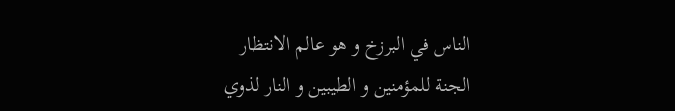الناس في البرزخ و هو عالم الانتظار
الجنة للمؤمنين و الطيبين و النار لذوي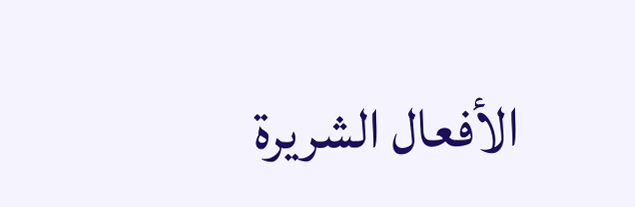الأفعال الشريرة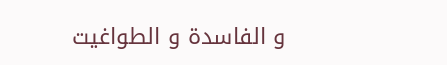و الفاسدة و الطواغيت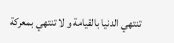تنتهي الدنيا بالقيامة و لا تنتهي بمعركة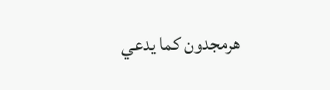هرمجدون كما يدعي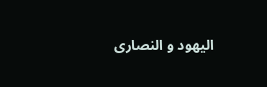اليهود و النصارى